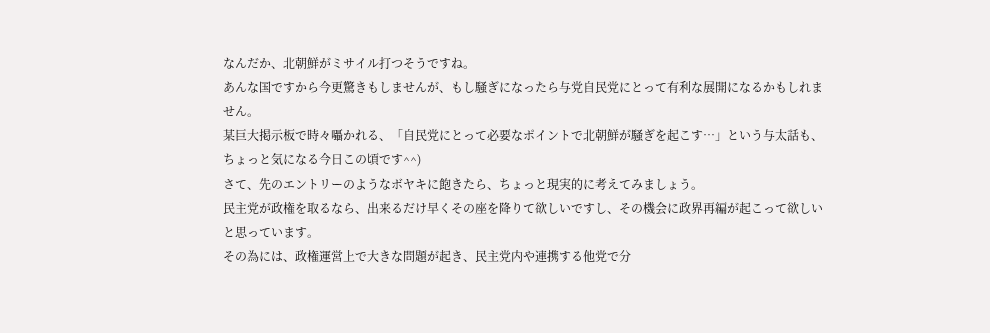なんだか、北朝鮮がミサイル打つそうですね。
あんな国ですから今更驚きもしませんが、もし騒ぎになったら与党自民党にとって有利な展開になるかもしれません。
某巨大掲示板で時々囁かれる、「自民党にとって必要なポイントで北朝鮮が騒ぎを起こす…」という与太話も、ちょっと気になる今日この頃です^^)
さて、先のエントリーのようなボヤキに飽きたら、ちょっと現実的に考えてみましょう。
民主党が政権を取るなら、出来るだけ早くその座を降りて欲しいですし、その機会に政界再編が起こって欲しいと思っています。
その為には、政権運営上で大きな問題が起き、民主党内や連携する他党で分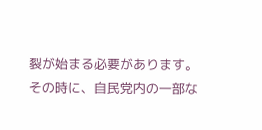裂が始まる必要があります。
その時に、自民党内の一部な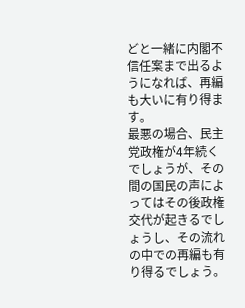どと一緒に内閣不信任案まで出るようになれば、再編も大いに有り得ます。
最悪の場合、民主党政権が4年続くでしょうが、その間の国民の声によってはその後政権交代が起きるでしょうし、その流れの中での再編も有り得るでしょう。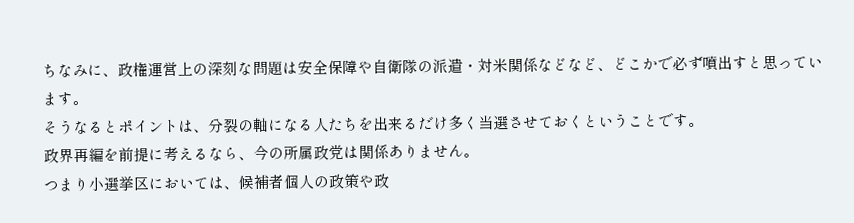ちなみに、政権運営上の深刻な問題は安全保障や自衛隊の派遣・対米関係などなど、どこかで必ず噴出すと思っています。
そうなるとポイントは、分裂の軸になる人たちを出来るだけ多く当選させておくということです。
政界再編を前提に考えるなら、今の所属政党は関係ありません。
つまり小選挙区においては、候補者個人の政策や政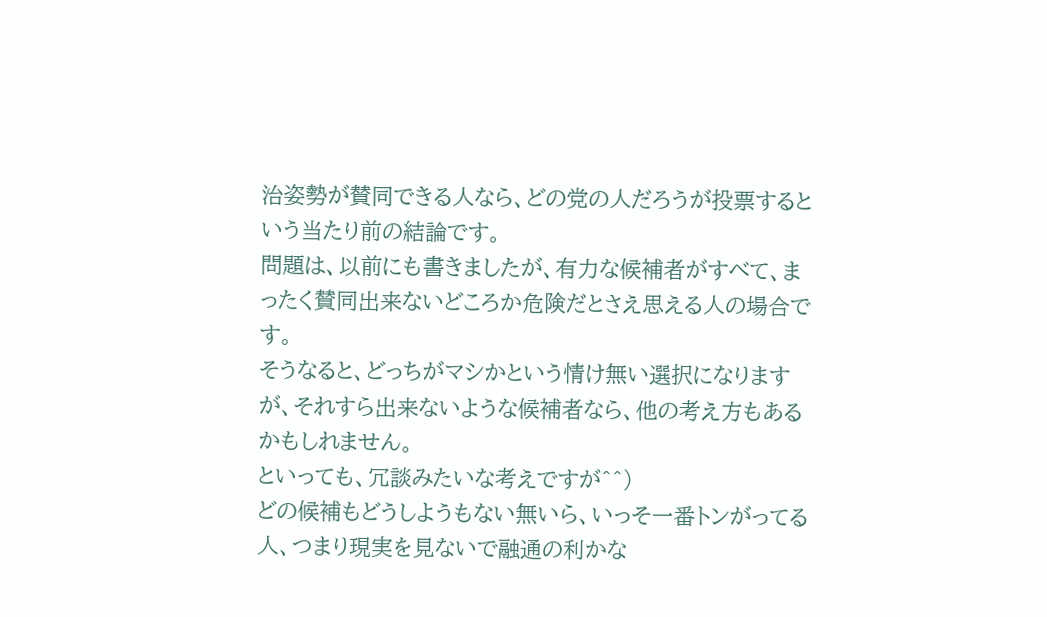治姿勢が賛同できる人なら、どの党の人だろうが投票するという当たり前の結論です。
問題は、以前にも書きましたが、有力な候補者がすべて、まったく賛同出来ないどころか危険だとさえ思える人の場合です。
そうなると、どっちがマシかという情け無い選択になりますが、それすら出来ないような候補者なら、他の考え方もあるかもしれません。
といっても、冗談みたいな考えですが^^)
どの候補もどうしようもない無いら、いっそ一番トンがってる人、つまり現実を見ないで融通の利かな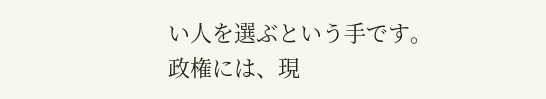い人を選ぶという手です。
政権には、現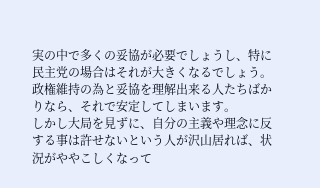実の中で多くの妥協が必要でしょうし、特に民主党の場合はそれが大きくなるでしょう。
政権維持の為と妥協を理解出来る人たちばかりなら、それで安定してしまいます。
しかし大局を見ずに、自分の主義や理念に反する事は許せないという人が沢山居れば、状況がややこしくなって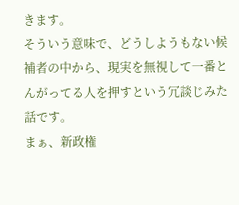きます。
そういう意味で、どうしようもない候補者の中から、現実を無視して一番とんがってる人を押すという冗談じみた話です。
まぁ、新政権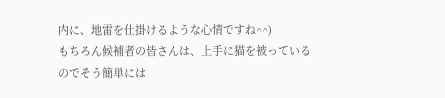内に、地雷を仕掛けるような心情ですね^^)
もちろん候補者の皆さんは、上手に猫を被っているのでそう簡単には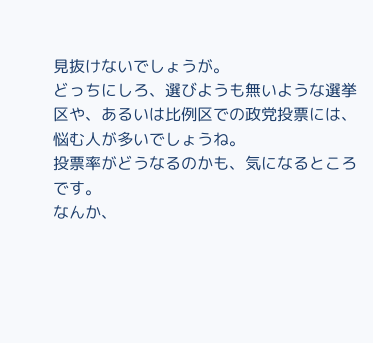見抜けないでしょうが。
どっちにしろ、選びようも無いような選挙区や、あるいは比例区での政党投票には、悩む人が多いでしょうね。
投票率がどうなるのかも、気になるところです。
なんか、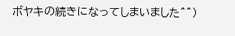ボヤキの続きになってしまいました^^)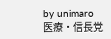by unimaro
医療・信長党